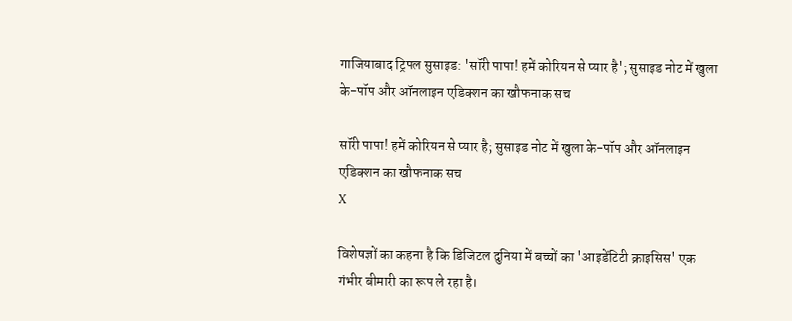गाजियाबाद ट्रिपल सुसाइड: 'सॉरी पापा! हमें कोरियन से प्यार है'; सुसाइड नोट में खुला के-पॉप और ऑनलाइन एडिक्शन का खौफनाक सच

सॉरी पापा! हमें कोरियन से प्यार है; सुसाइड नोट में खुला के-पॉप और ऑनलाइन एडिक्शन का खौफनाक सच
X

विशेषज्ञों का कहना है कि डिजिटल दुनिया में बच्चों का 'आइडेंटिटी क्राइसिस' एक गंभीर बीमारी का रूप ले रहा है।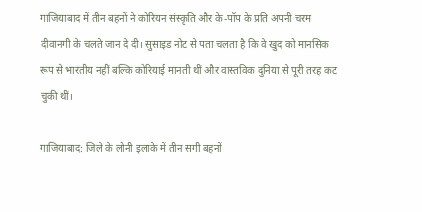गाजियाबाद में तीन बहनों ने कोरियन संस्कृति और के-पॉप के प्रति अपनी चरम दीवानगी के चलते जान दे दी। सुसाइड नोट से पता चलता है कि वे खुद को मानसिक रूप से भारतीय नहीं बल्कि कोरियाई मानती थीं और वास्तविक दुनिया से पूरी तरह कट चुकी थीं।

गाजियाबाद: जिले के लोनी इलाके में तीन सगी बहनों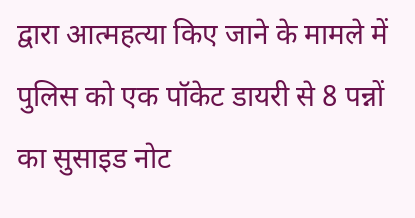द्वारा आत्महत्या किए जाने के मामले में पुलिस को एक पॉकेट डायरी से 8 पन्नों का सुसाइड नोट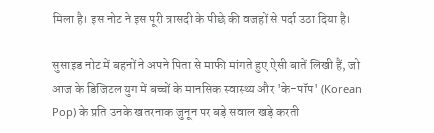मिला है। इस नोट ने इस पूरी त्रासदी के पीछे की वजहों से पर्दा उठा दिया है।

सुसाइड नोट में बहनों ने अपने पिता से माफी मांगते हुए ऐसी बातें लिखी हैं, जो आज के डिजिटल युग में बच्चों के मानसिक स्वास्थ्य और 'के-पॉप' (Korean Pop) के प्रति उनके खतरनाक जुनून पर बड़े सवाल खड़े करती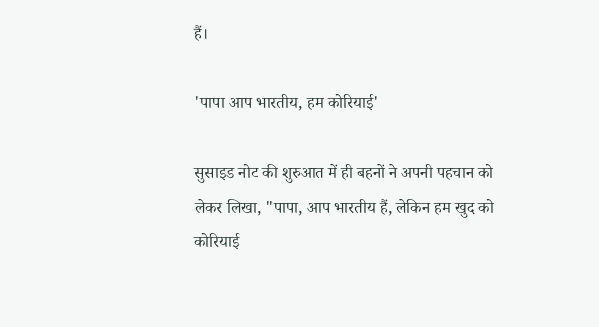हैं।

'पापा आप भारतीय, हम कोरियाई'

सुसाइड नोट की शुरुआत में ही बहनों ने अपनी पहचान को लेकर लिखा, "पापा, आप भारतीय हैं, लेकिन हम खुद को कोरियाई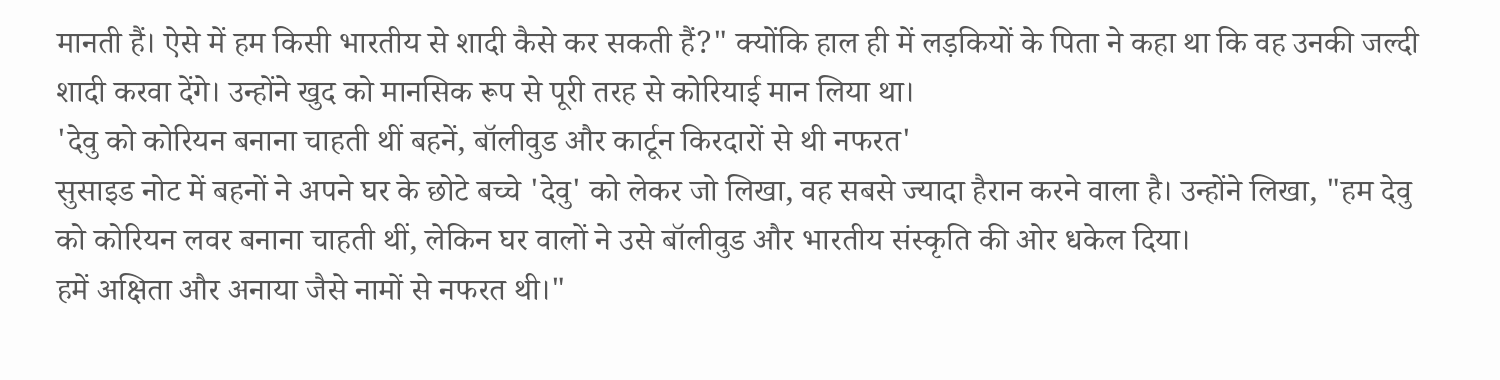मानती हैं। ऐसे में हम किसी भारतीय से शादी कैसे कर सकती हैं?" क्योंकि हाल ही में लड़कियों के पिता ने कहा था कि वह उनकी जल्दी शादी करवा देंगे। उन्होंने खुद को मानसिक रूप से पूरी तरह से कोरियाई मान लिया था।
'देवु को कोरियन बनाना चाहती थीं बहनें, बॉलीवुड और कार्टून किरदारों से थी नफरत'
सुसाइड नोट में बहनों ने अपने घर के छोटे बच्चे 'देवु' को लेकर जो लिखा, वह सबसे ज्यादा हैरान करने वाला है। उन्होंने लिखा, "हम देवु को कोरियन लवर बनाना चाहती थीं, लेकिन घर वालों ने उसे बॉलीवुड और भारतीय संस्कृति की ओर धकेल दिया।
हमें अक्षिता और अनाया जैसे नामों से नफरत थी।"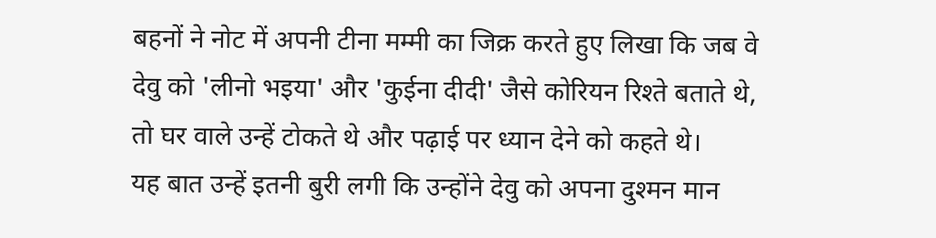बहनों ने नोट में अपनी टीना मम्मी का जिक्र करते हुए लिखा कि जब वे देवु को 'लीनो भइया' और 'कुईना दीदी' जैसे कोरियन रिश्ते बताते थे, तो घर वाले उन्हें टोकते थे और पढ़ाई पर ध्यान देने को कहते थे।
यह बात उन्हें इतनी बुरी लगी कि उन्होंने देवु को अपना दुश्मन मान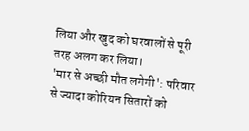लिया और खुद को घरवालों से पूरी तरह अलग कर लिया।
'मार से अच्छी मौत लगेगी': परिवार से ज्यादा कोरियन सितारों को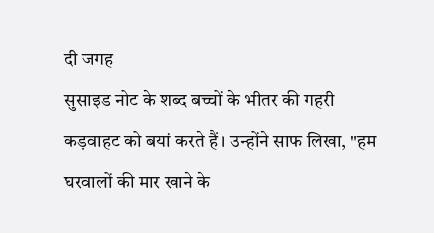दी जगह
सुसाइड नोट के शब्द बच्चों के भीतर की गहरी कड़वाहट को बयां करते हैं। उन्होंने साफ लिखा, "हम घरवालों की मार खाने के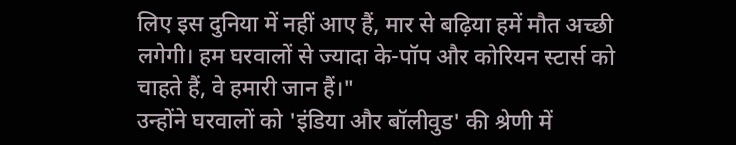लिए इस दुनिया में नहीं आए हैं, मार से बढ़िया हमें मौत अच्छी लगेगी। हम घरवालों से ज्यादा के-पॉप और कोरियन स्टार्स को चाहते हैं, वे हमारी जान हैं।"
उन्होंने घरवालों को 'इंडिया और बॉलीवुड' की श्रेणी में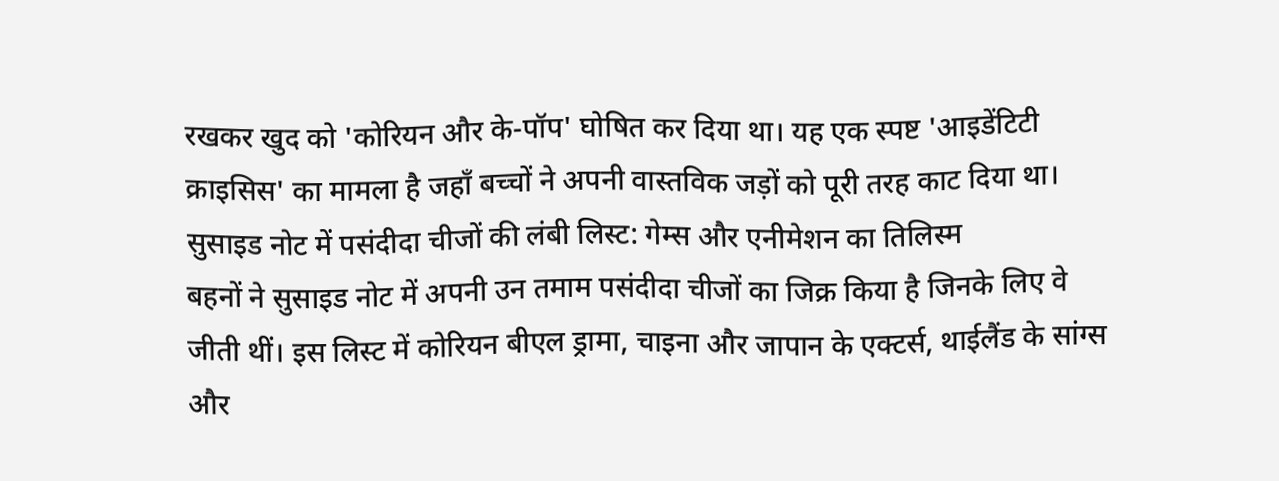रखकर खुद को 'कोरियन और के-पॉप' घोषित कर दिया था। यह एक स्पष्ट 'आइडेंटिटी क्राइसिस' का मामला है जहाँ बच्चों ने अपनी वास्तविक जड़ों को पूरी तरह काट दिया था।
सुसाइड नोट में पसंदीदा चीजों की लंबी लिस्ट: गेम्स और एनीमेशन का तिलिस्म
बहनों ने सुसाइड नोट में अपनी उन तमाम पसंदीदा चीजों का जिक्र किया है जिनके लिए वे जीती थीं। इस लिस्ट में कोरियन बीएल ड्रामा, चाइना और जापान के एक्टर्स, थाईलैंड के सांग्स और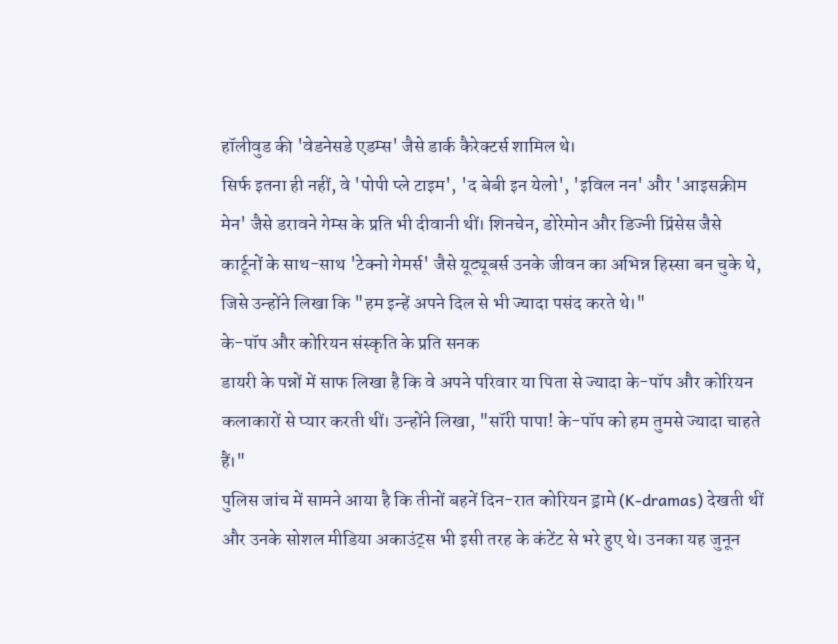हॉलीवुड की 'वेडनेसडे एडम्स' जैसे डार्क कैरेक्टर्स शामिल थे।
सिर्फ इतना ही नहीं, वे 'पोपी प्ले टाइम', 'द बेबी इन येलो', 'इविल नन' और 'आइसक्रीम मेन' जैसे डरावने गेम्स के प्रति भी दीवानी थीं। शिनचेन, डोरेमोन और डिज्नी प्रिंसेस जैसे कार्टूनों के साथ-साथ 'टेक्नो गेमर्स' जैसे यूट्यूबर्स उनके जीवन का अभिन्न हिस्सा बन चुके थे, जिसे उन्होंने लिखा कि "हम इन्हें अपने दिल से भी ज्यादा पसंद करते थे।"
के-पॉप और कोरियन संस्कृति के प्रति सनक
डायरी के पन्नों में साफ लिखा है कि वे अपने परिवार या पिता से ज्यादा के-पॉप और कोरियन कलाकारों से प्यार करती थीं। उन्होंने लिखा, "सॉरी पापा! के-पॉप को हम तुमसे ज्यादा चाहते हैं।"
पुलिस जांच में सामने आया है कि तीनों बहनें दिन-रात कोरियन ड्रामे (K-dramas) देखती थीं और उनके सोशल मीडिया अकाउंट्स भी इसी तरह के कंटेंट से भरे हुए थे। उनका यह जुनून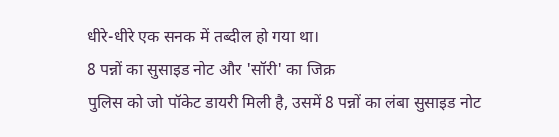धीरे-धीरे एक सनक में तब्दील हो गया था।
8 पन्नों का सुसाइड नोट और 'सॉरी' का जिक्र
पुलिस को जो पॉकेट डायरी मिली है, उसमें 8 पन्नों का लंबा सुसाइड नोट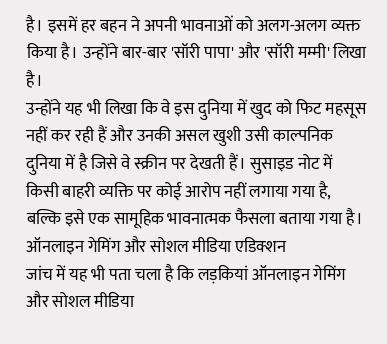है। इसमें हर बहन ने अपनी भावनाओं को अलग-अलग व्यक्त किया है। उन्होंने बार-बार 'सॉरी पापा' और 'सॉरी मम्मी' लिखा है।
उन्होंने यह भी लिखा कि वे इस दुनिया में खुद को फिट महसूस नहीं कर रही हैं और उनकी असल खुशी उसी काल्पनिक दुनिया में है जिसे वे स्क्रीन पर देखती हैं। सुसाइड नोट में किसी बाहरी व्यक्ति पर कोई आरोप नहीं लगाया गया है, बल्कि इसे एक सामूहिक भावनात्मक फैसला बताया गया है।
ऑनलाइन गेमिंग और सोशल मीडिया एडिक्शन
जांच में यह भी पता चला है कि लड़कियां ऑनलाइन गेमिंग और सोशल मीडिया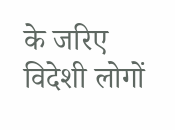के जरिए विदेशी लोगों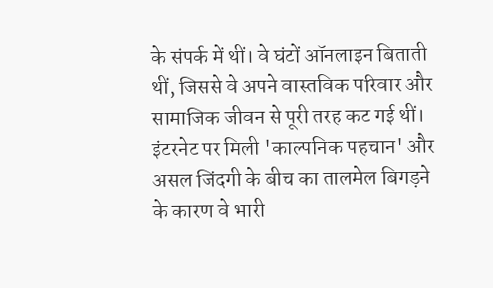के संपर्क में थीं। वे घंटों ऑनलाइन बिताती थीं, जिससे वे अपने वास्तविक परिवार और सामाजिक जीवन से पूरी तरह कट गई थीं।
इंटरनेट पर मिली 'काल्पनिक पहचान' और असल जिंदगी के बीच का तालमेल बिगड़ने के कारण वे भारी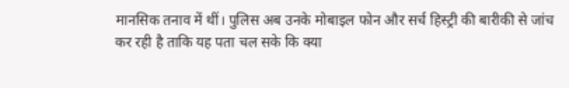मानसिक तनाव में थीं। पुलिस अब उनके मोबाइल फोन और सर्च हिस्ट्री की बारीकी से जांच कर रही है ताकि यह पता चल सके कि क्या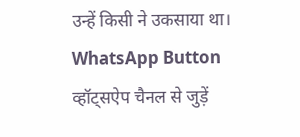उन्हें किसी ने उकसाया था।
WhatsApp Button व्हॉट्सऐप चैनल से जुड़ें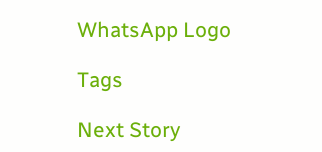WhatsApp Logo

Tags

Next Story